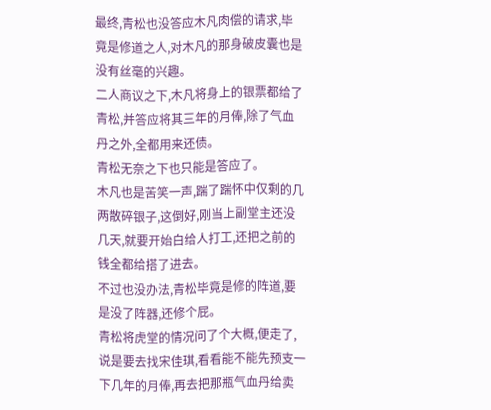最终,青松也没答应木凡肉偿的请求,毕竟是修道之人,对木凡的那身破皮囊也是没有丝毫的兴趣。
二人商议之下,木凡将身上的银票都给了青松,并答应将其三年的月俸,除了气血丹之外,全都用来还债。
青松无奈之下也只能是答应了。
木凡也是苦笑一声,踹了踹怀中仅剩的几两散碎银子,这倒好,刚当上副堂主还没几天,就要开始白给人打工,还把之前的钱全都给搭了进去。
不过也没办法,青松毕竟是修的阵道,要是没了阵器,还修个屁。
青松将虎堂的情况问了个大概,便走了,说是要去找宋佳琪,看看能不能先预支一下几年的月俸,再去把那瓶气血丹给卖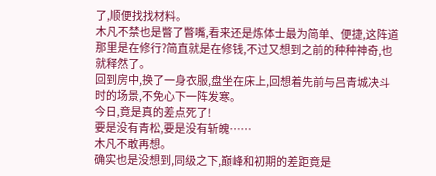了,顺便找找材料。
木凡不禁也是瞥了瞥嘴,看来还是炼体士最为简单、便捷,这阵道那里是在修行?简直就是在修钱,不过又想到之前的种种神奇,也就释然了。
回到房中,换了一身衣服,盘坐在床上,回想着先前与吕青城决斗时的场景,不免心下一阵发寒。
今日,竟是真的差点死了!
要是没有青松,要是没有斩魄……
木凡不敢再想。
确实也是没想到,同级之下,巅峰和初期的差距竟是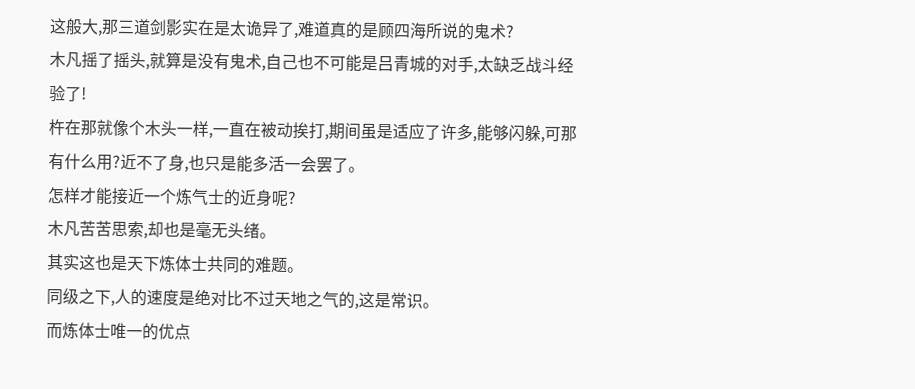这般大,那三道剑影实在是太诡异了,难道真的是顾四海所说的鬼术?
木凡摇了摇头,就算是没有鬼术,自己也不可能是吕青城的对手,太缺乏战斗经验了!
杵在那就像个木头一样,一直在被动挨打,期间虽是适应了许多,能够闪躲,可那有什么用?近不了身,也只是能多活一会罢了。
怎样才能接近一个炼气士的近身呢?
木凡苦苦思索,却也是毫无头绪。
其实这也是天下炼体士共同的难题。
同级之下,人的速度是绝对比不过天地之气的,这是常识。
而炼体士唯一的优点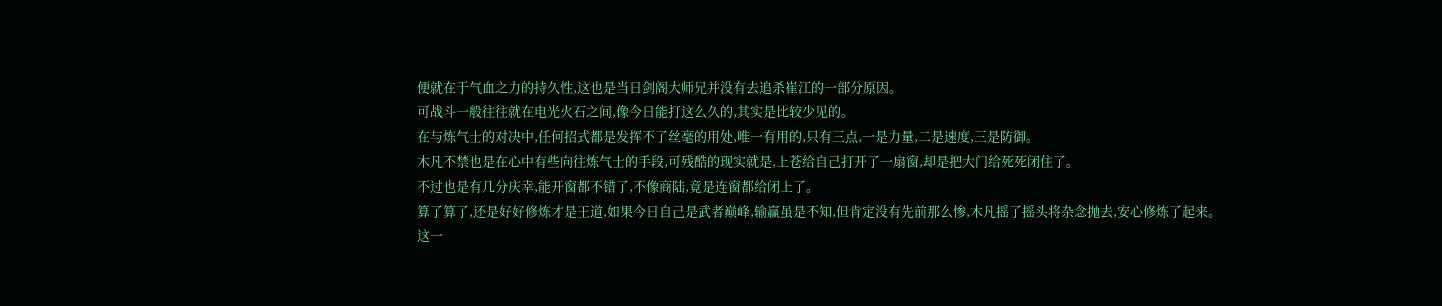便就在于气血之力的持久性,这也是当日剑阁大师兄并没有去追杀崔江的一部分原因。
可战斗一般往往就在电光火石之间,像今日能打这么久的,其实是比较少见的。
在与炼气士的对决中,任何招式都是发挥不了丝毫的用处,唯一有用的,只有三点,一是力量,二是速度,三是防御。
木凡不禁也是在心中有些向往炼气士的手段,可残酷的现实就是,上苍给自己打开了一扇窗,却是把大门给死死闭住了。
不过也是有几分庆幸,能开窗都不错了,不像商陆,竟是连窗都给闭上了。
算了算了,还是好好修炼才是王道,如果今日自己是武者巅峰,输赢虽是不知,但肯定没有先前那么惨,木凡摇了摇头将杂念抛去,安心修炼了起来。
这一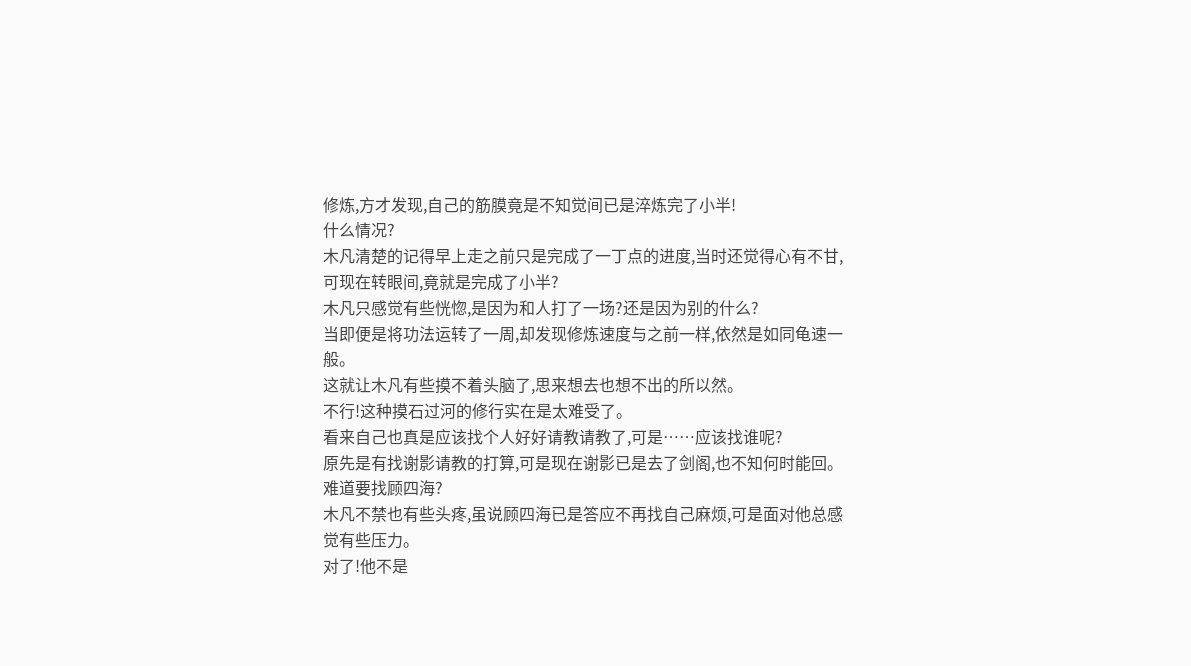修炼,方才发现,自己的筋膜竟是不知觉间已是淬炼完了小半!
什么情况?
木凡清楚的记得早上走之前只是完成了一丁点的进度,当时还觉得心有不甘,可现在转眼间,竟就是完成了小半?
木凡只感觉有些恍惚,是因为和人打了一场?还是因为别的什么?
当即便是将功法运转了一周,却发现修炼速度与之前一样,依然是如同龟速一般。
这就让木凡有些摸不着头脑了,思来想去也想不出的所以然。
不行!这种摸石过河的修行实在是太难受了。
看来自己也真是应该找个人好好请教请教了,可是……应该找谁呢?
原先是有找谢影请教的打算,可是现在谢影已是去了剑阁,也不知何时能回。
难道要找顾四海?
木凡不禁也有些头疼,虽说顾四海已是答应不再找自己麻烦,可是面对他总感觉有些压力。
对了!他不是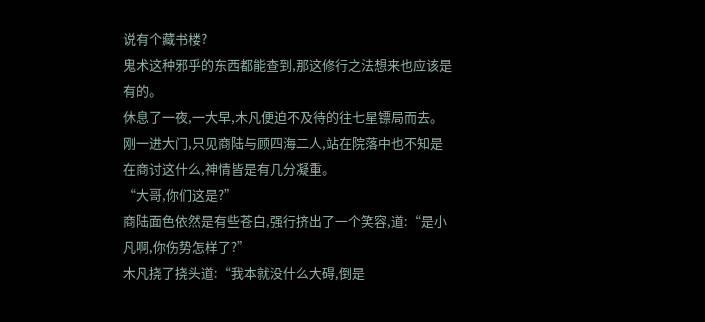说有个藏书楼?
鬼术这种邪乎的东西都能查到,那这修行之法想来也应该是有的。
休息了一夜,一大早,木凡便迫不及待的往七星镖局而去。
刚一进大门,只见商陆与顾四海二人,站在院落中也不知是在商讨这什么,神情皆是有几分凝重。
“大哥,你们这是?”
商陆面色依然是有些苍白,强行挤出了一个笑容,道:“是小凡啊,你伤势怎样了?”
木凡挠了挠头道:“我本就没什么大碍,倒是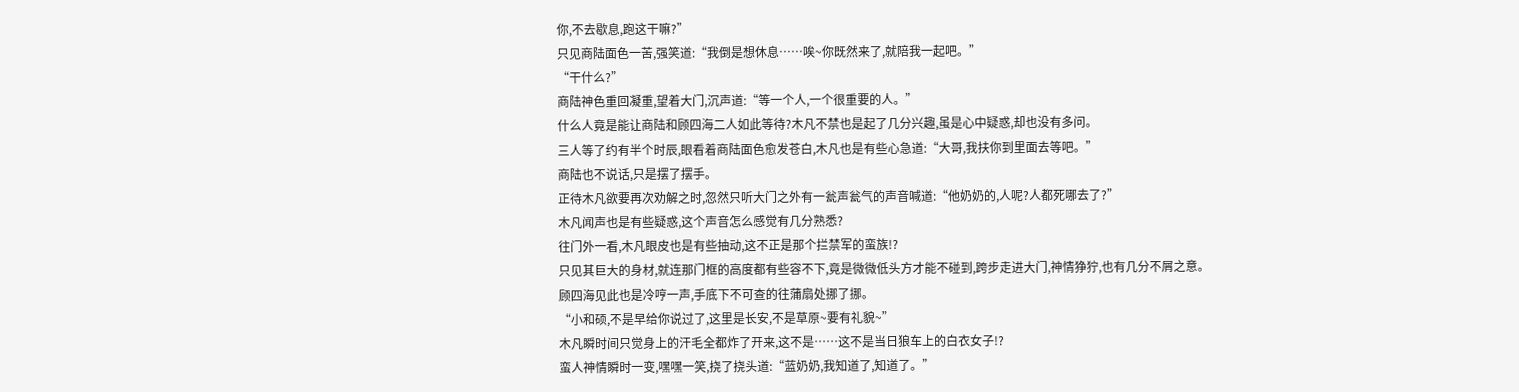你,不去歇息,跑这干嘛?”
只见商陆面色一苦,强笑道:“我倒是想休息……唉~你既然来了,就陪我一起吧。”
“干什么?”
商陆神色重回凝重,望着大门,沉声道:“等一个人,一个很重要的人。”
什么人竟是能让商陆和顾四海二人如此等待?木凡不禁也是起了几分兴趣,虽是心中疑惑,却也没有多问。
三人等了约有半个时辰,眼看着商陆面色愈发苍白,木凡也是有些心急道:“大哥,我扶你到里面去等吧。”
商陆也不说话,只是摆了摆手。
正待木凡欲要再次劝解之时,忽然只听大门之外有一瓮声瓮气的声音喊道:“他奶奶的,人呢?人都死哪去了?”
木凡闻声也是有些疑惑,这个声音怎么感觉有几分熟悉?
往门外一看,木凡眼皮也是有些抽动,这不正是那个拦禁军的蛮族!?
只见其巨大的身材,就连那门框的高度都有些容不下,竟是微微低头方才能不碰到,跨步走进大门,神情狰狞,也有几分不屑之意。
顾四海见此也是冷哼一声,手底下不可查的往蒲扇处挪了挪。
“小和硕,不是早给你说过了,这里是长安,不是草原~要有礼貌~”
木凡瞬时间只觉身上的汗毛全都炸了开来,这不是……这不是当日狼车上的白衣女子!?
蛮人神情瞬时一变,嘿嘿一笑,挠了挠头道:“蓝奶奶,我知道了,知道了。”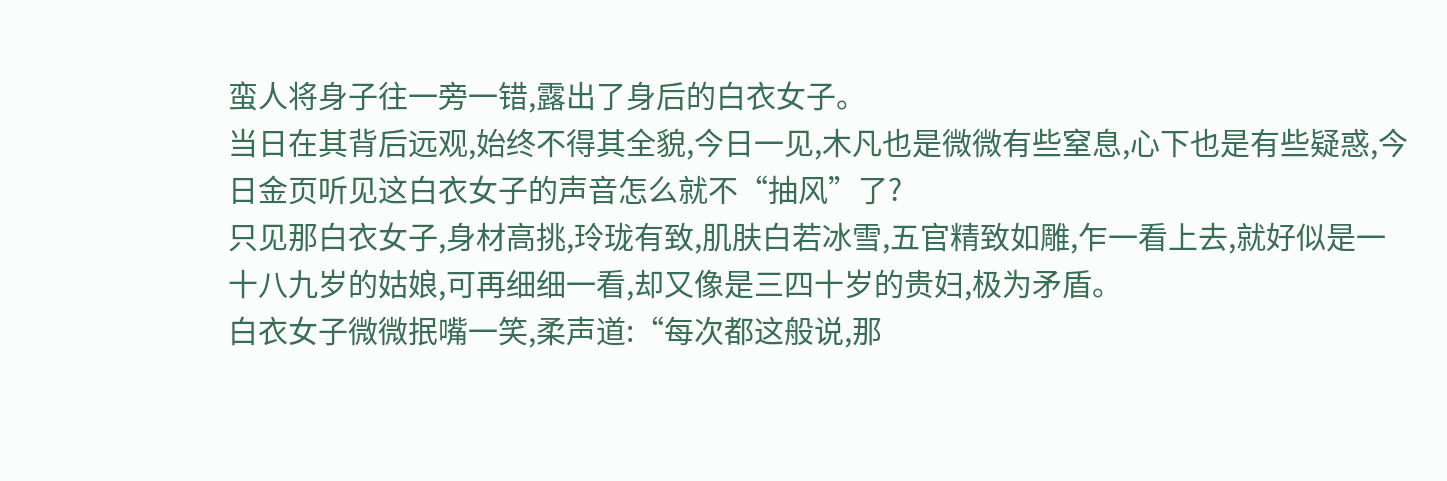蛮人将身子往一旁一错,露出了身后的白衣女子。
当日在其背后远观,始终不得其全貌,今日一见,木凡也是微微有些窒息,心下也是有些疑惑,今日金页听见这白衣女子的声音怎么就不“抽风”了?
只见那白衣女子,身材高挑,玲珑有致,肌肤白若冰雪,五官精致如雕,乍一看上去,就好似是一十八九岁的姑娘,可再细细一看,却又像是三四十岁的贵妇,极为矛盾。
白衣女子微微抿嘴一笑,柔声道:“每次都这般说,那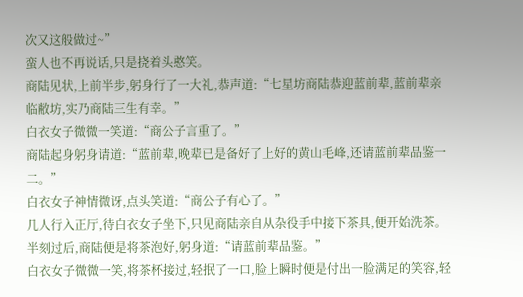次又这般做过~”
蛮人也不再说话,只是挠着头憨笑。
商陆见状,上前半步,躬身行了一大礼,恭声道:“七星坊商陆恭迎蓝前辈,蓝前辈亲临敝坊,实乃商陆三生有幸。”
白衣女子微微一笑道:“商公子言重了。”
商陆起身躬身请道:“蓝前辈,晚辈已是备好了上好的黄山毛峰,还请蓝前辈品鉴一二。”
白衣女子神情微讶,点头笑道:“商公子有心了。”
几人行入正厅,待白衣女子坐下,只见商陆亲自从杂役手中接下茶具,便开始洗茶。
半刻过后,商陆便是将茶泡好,躬身道:“请蓝前辈品鉴。”
白衣女子微微一笑,将茶杯接过,轻抿了一口,脸上瞬时便是付出一脸满足的笑容,轻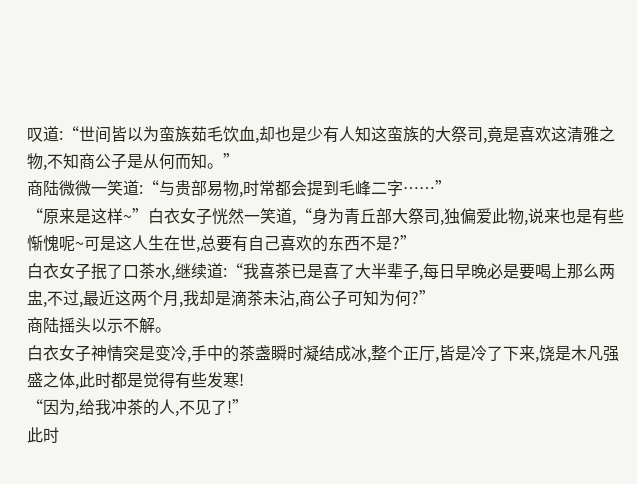叹道:“世间皆以为蛮族茹毛饮血,却也是少有人知这蛮族的大祭司,竟是喜欢这清雅之物,不知商公子是从何而知。”
商陆微微一笑道:“与贵部易物,时常都会提到毛峰二字……”
“原来是这样~”白衣女子恍然一笑道,“身为青丘部大祭司,独偏爱此物,说来也是有些惭愧呢~可是这人生在世,总要有自己喜欢的东西不是?”
白衣女子抿了口茶水,继续道:“我喜茶已是喜了大半辈子,每日早晚必是要喝上那么两盅,不过,最近这两个月,我却是滴茶未沾,商公子可知为何?”
商陆摇头以示不解。
白衣女子神情突是变冷,手中的茶盏瞬时凝结成冰,整个正厅,皆是冷了下来,饶是木凡强盛之体,此时都是觉得有些发寒!
“因为,给我冲茶的人,不见了!”
此时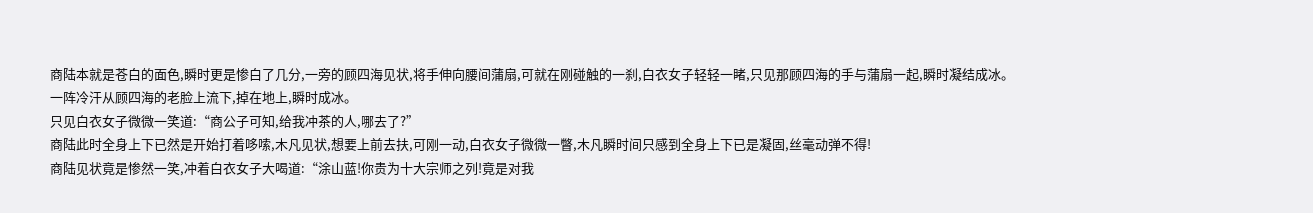商陆本就是苍白的面色,瞬时更是惨白了几分,一旁的顾四海见状,将手伸向腰间蒲扇,可就在刚碰触的一刹,白衣女子轻轻一睹,只见那顾四海的手与蒲扇一起,瞬时凝结成冰。
一阵冷汗从顾四海的老脸上流下,掉在地上,瞬时成冰。
只见白衣女子微微一笑道:“商公子可知,给我冲茶的人,哪去了?”
商陆此时全身上下已然是开始打着哆嗦,木凡见状,想要上前去扶,可刚一动,白衣女子微微一瞥,木凡瞬时间只感到全身上下已是凝固,丝毫动弹不得!
商陆见状竟是惨然一笑,冲着白衣女子大喝道:“涂山蓝!你贵为十大宗师之列!竟是对我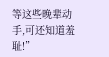等这些晚辈动手,可还知道羞耻!”